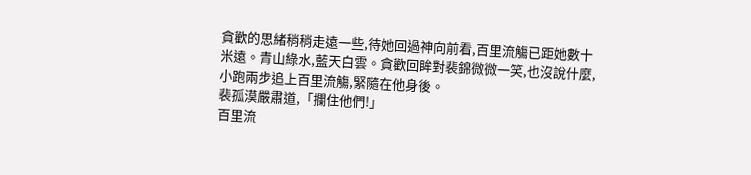貪歡的思緒稍稍走遠一些,待她回過神向前看,百里流觴已距她數十米遠。青山綠水,藍天白雲。貪歡回眸對裴錦微微一笑,也沒說什麼,小跑兩步追上百里流觴,緊隨在他身後。
裴孤漠嚴肅道,「攔住他們!」
百里流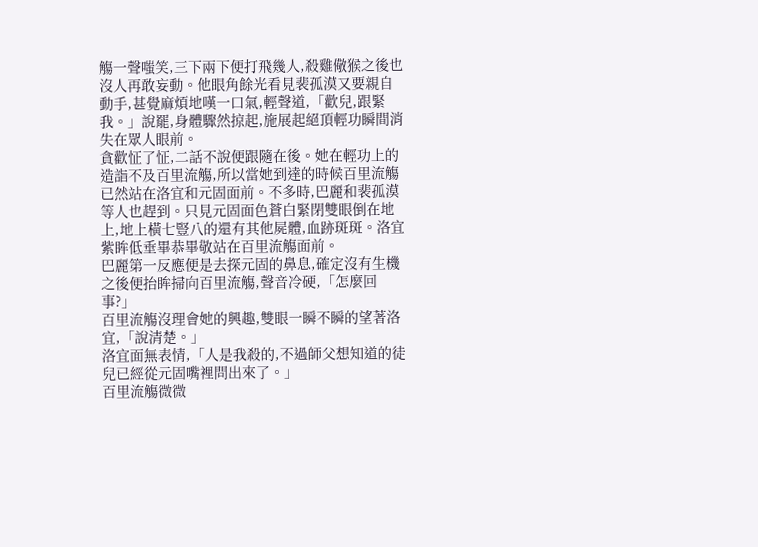觴一聲嗤笑,三下兩下便打飛幾人,殺雞儆猴之後也沒人再敢妄動。他眼角餘光看見裴孤漠又要親自動手,甚覺麻煩地嘆一口氣,輕聲道,「歡兒,跟緊我。」說罷,身體驟然掠起,施展起絕頂輕功瞬間消失在眾人眼前。
貪歡怔了怔,二話不說便跟隨在後。她在輕功上的造詣不及百里流觴,所以當她到達的時候百里流觴已然站在洛宜和元固面前。不多時,巴麗和裴孤漠等人也趕到。只見元固面色蒼白緊閉雙眼倒在地上,地上橫七豎八的還有其他屍體,血跡斑斑。洛宜紫眸低垂畢恭畢敬站在百里流觴面前。
巴麗第一反應便是去探元固的鼻息,確定沒有生機之後便抬眸掃向百里流觴,聲音冷硬,「怎麼回事?」
百里流觴沒理會她的興趣,雙眼一瞬不瞬的望著洛宜,「說清楚。」
洛宜面無表情,「人是我殺的,不過師父想知道的徒兒已經從元固嘴裡問出來了。」
百里流觴微微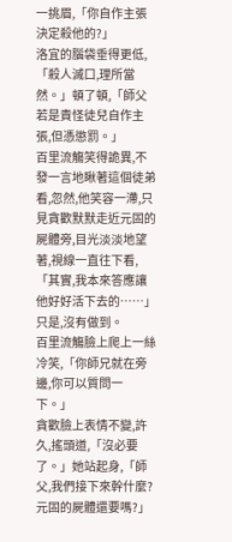一挑眉,「你自作主張決定殺他的?」
洛宜的腦袋垂得更低,「殺人滅口,理所當然。」頓了頓,「師父若是責怪徒兒自作主張,但憑懲罰。」
百里流觴笑得詭異,不發一言地瞅著這個徒弟看,忽然,他笑容一滯,只見貪歡默默走近元固的屍體旁,目光淡淡地望著,視線一直往下看,「其實,我本來答應讓他好好活下去的……」
只是,沒有做到。
百里流觴臉上爬上一絲冷笑,「你師兄就在旁邊,你可以質問一下。」
貪歡臉上表情不變,許久,搖頭道,「沒必要了。」她站起身,「師父,我們接下來幹什麼?元固的屍體還要嗎?」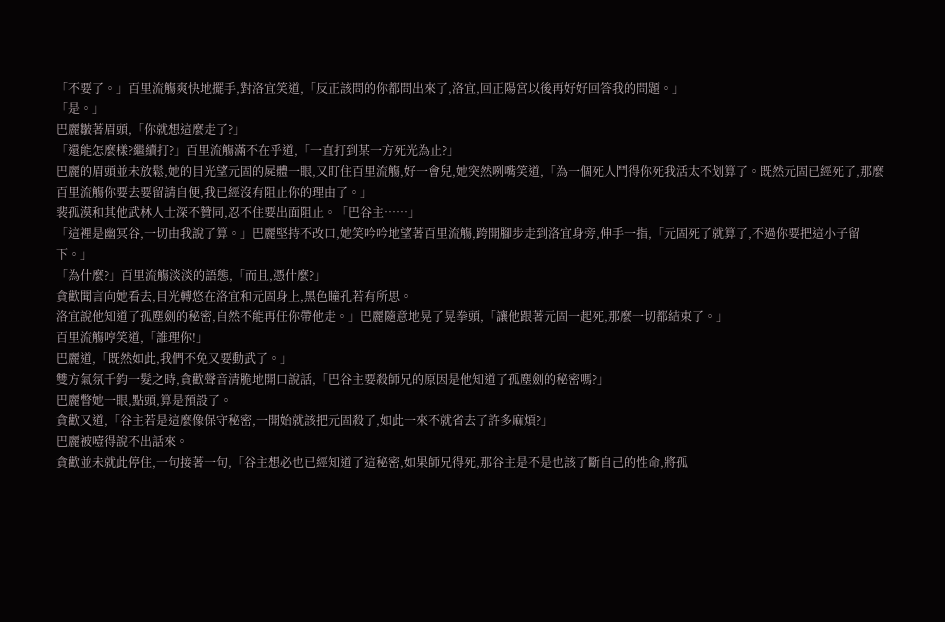「不要了。」百里流觴爽快地擺手,對洛宜笑道,「反正該問的你都問出來了,洛宜,回正陽宮以後再好好回答我的問題。」
「是。」
巴麗皺著眉頭,「你就想這麼走了?」
「還能怎麼樣?繼續打?」百里流觴滿不在乎道,「一直打到某一方死光為止?」
巴麗的眉頭並未放鬆,她的目光望元固的屍體一眼,又盯住百里流觴,好一會兒,她突然咧嘴笑道,「為一個死人鬥得你死我活太不划算了。既然元固已經死了,那麼百里流觴你要去要留請自便,我已經沒有阻止你的理由了。」
裴孤漠和其他武林人士深不贊同,忍不住要出面阻止。「巴谷主……」
「這裡是幽冥谷,一切由我說了算。」巴麗堅持不改口,她笑吟吟地望著百里流觴,跨開腳步走到洛宜身旁,伸手一指,「元固死了就算了,不過你要把這小子留下。」
「為什麼?」百里流觴淡淡的語態,「而且,憑什麼?」
貪歡聞言向她看去,目光轉悠在洛宜和元固身上,黑色瞳孔若有所思。
洛宜說他知道了孤塵劍的秘密,自然不能再任你帶他走。」巴麗隨意地晃了晃拳頭,「讓他跟著元固一起死,那麼一切都結束了。」
百里流觴哼笑道,「誰理你!」
巴麗道,「既然如此,我們不免又要動武了。」
雙方氣氛千鈞一髮之時,貪歡聲音清脆地開口說話,「巴谷主要殺師兄的原因是他知道了孤塵劍的秘密嗎?」
巴麗瞥她一眼,點頭,算是預設了。
貪歡又道,「谷主若是這麼像保守秘密,一開始就該把元固殺了,如此一來不就省去了許多麻煩?」
巴麗被噎得說不出話來。
貪歡並未就此停住,一句接著一句,「谷主想必也已經知道了這秘密,如果師兄得死,那谷主是不是也該了斷自己的性命,將孤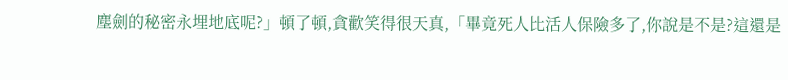塵劍的秘密永埋地底呢?」頓了頓,貪歡笑得很天真,「畢竟死人比活人保險多了,你說是不是?這還是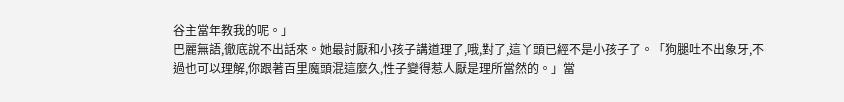谷主當年教我的呢。」
巴麗無語,徹底說不出話來。她最討厭和小孩子講道理了,哦,對了,這丫頭已經不是小孩子了。「狗腿吐不出象牙,不過也可以理解,你跟著百里魔頭混這麼久,性子變得惹人厭是理所當然的。」當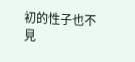初的性子也不見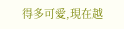得多可愛,現在越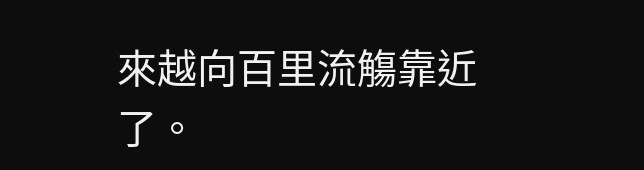來越向百里流觴靠近了。